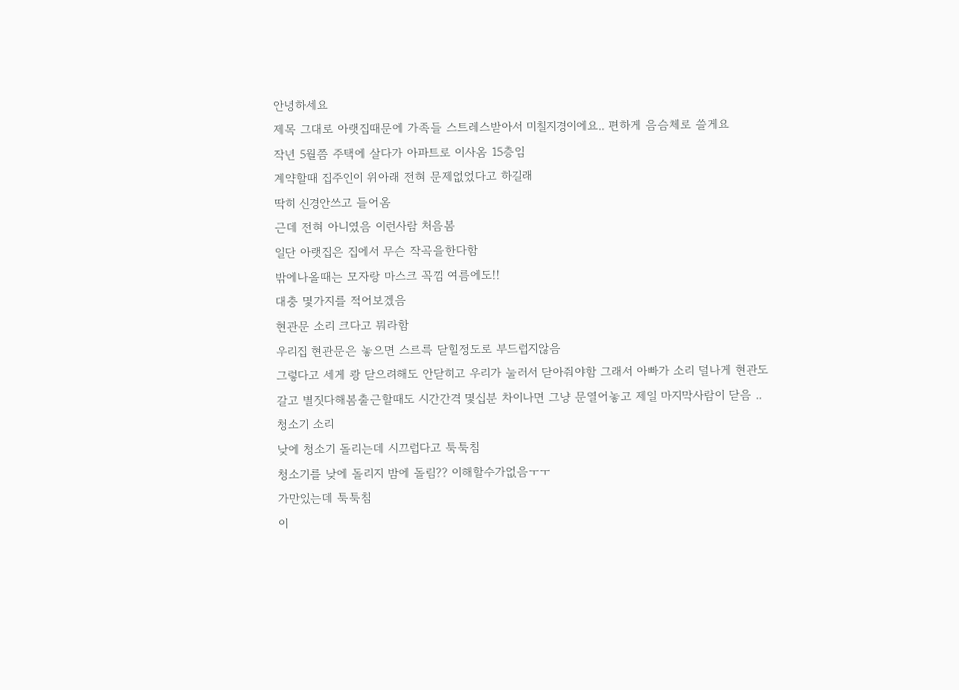안녕하세요
제목 그대로 아랫집때문에 가족들 스트레스받아서 미칠지경이에요.. 편하게 음슴체로 쓸게요
작년 5월쯤 주택에 살다가 아파트로 이사옴 15층임
계약할때 집주인이 위아래 전혀 문제없었다고 하길래
딱히 신경안쓰고 들어옴
근데 전혀 아니였음 이런사람 처음봄
일단 아랫집은 집에서 무슨 작곡을한다함
밖에나올때는 모자랑 마스크 꼭낌 여름에도!!
대충 몇가지를 적어보겠음
현관문 소리 크다고 뭐라함
우리집 현관문은 놓으면 스르륵 닫힐정도로 부드럽지않음
그렇다고 세게 쾅 닫으려해도 안닫히고 우리가 눌러서 닫아줘야함 그래서 아빠가 소리 덜나게 현관도 갈고 별짓다해봄출근할때도 시간간격 몇십분 차이나면 그냥 문열어놓고 제일 마지막사람이 닫음 ..
청소기 소리
낮에 청소기 돌리는데 시끄럽다고 툭툭침
청소기를 낮에 돌리지 밤에 돌림?? 이해할수가없음ㅜㅜ
가만있는데 툭툭침
이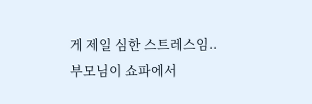게 제일 심한 스트레스임..
부모님이 쇼파에서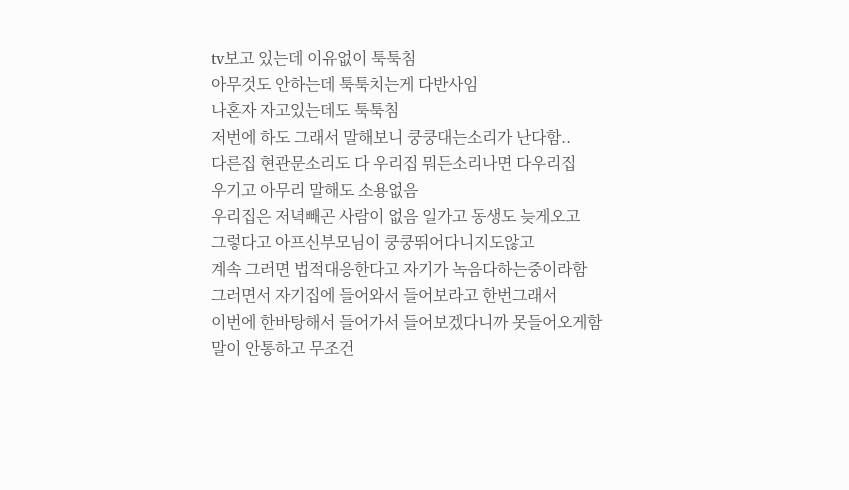tv보고 있는데 이유없이 툭툭침
아무것도 안하는데 툭툭치는게 다반사임
나혼자 자고있는데도 툭툭침
저번에 하도 그래서 말해보니 쿵쿵대는소리가 난다함..
다른집 현관문소리도 다 우리집 뭐든소리나면 다우리집
우기고 아무리 말해도 소용없음
우리집은 저녁빼곤 사람이 없음 일가고 동생도 늦게오고
그렇다고 아프신부모님이 쿵쿵뛰어다니지도않고
계속 그러면 법적대응한다고 자기가 녹음다하는중이라함
그러면서 자기집에 들어와서 들어보라고 한번그래서
이번에 한바탕해서 들어가서 들어보겠다니까 못들어오게함
말이 안통하고 무조건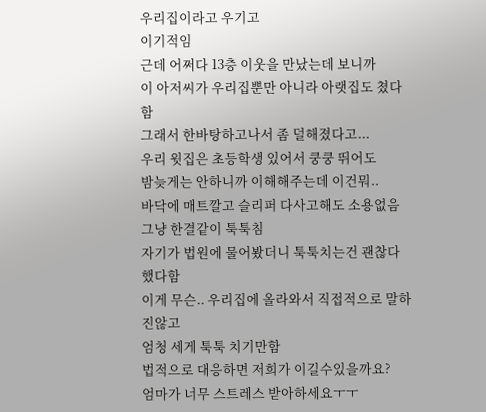우리집이라고 우기고
이기적임
근데 어쩌다 13층 이웃을 만났는데 보니까
이 아저씨가 우리집뿐만 아니라 아랫집도 쳤다함
그래서 한바탕하고나서 좀 덜해졌다고...
우리 윗집은 초등학생 있어서 쿵쿵 뛰어도
밤늦게는 안하니까 이해해주는데 이건뭐..
바닥에 매트깔고 슬리퍼 다사고해도 소용없음
그냥 한결같이 툭툭침
자기가 법원에 물어봤더니 툭툭치는건 괜찮다했다함
이게 무슨.. 우리집에 올라와서 직접적으로 말하진않고
엄청 세게 툭툭 치기만함
법적으로 대응하면 저희가 이길수있을까요?
엄마가 너무 스트레스 받아하세요ㅜㅜ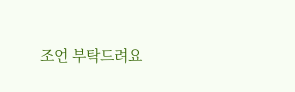조언 부탁드려요